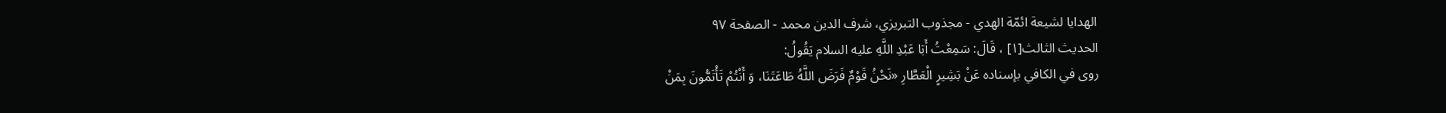الهدايا لشيعة ائمّة الهدي - مجذوب التبریزي، شرف الدین محمد - الصفحة ٩٧
الحديث الثالث[١] ، قَالَ: سَمِعْتُ أَبَا عَبْدِ اللَّهِ عليه السلام يَقُولُ:
روى في الكافي بإسناده عَنْ بَشِيرٍ الْعَطَّارِ «نَحْنُ قَوْمٌ فَرَضَ اللَّهُ طَاعَتَنَا، وَ أَنْتُمْ تَأْتَمُّونَ بِمَنْ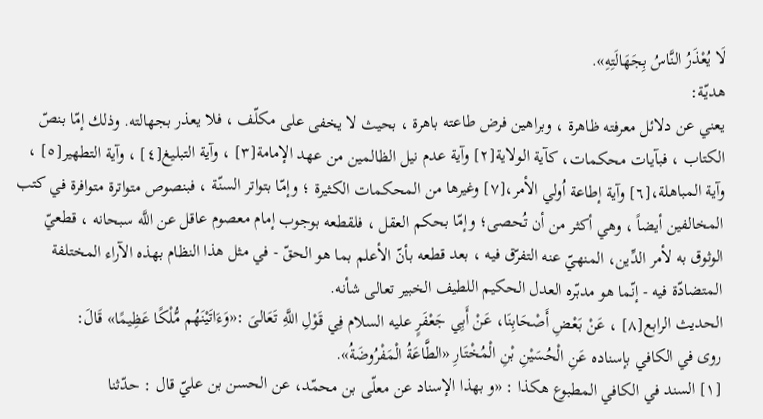لَا يُعْذَرُ النَّاسُ بِجَهَالَتِهِ».
هديّة:
يعني عن دلائل معرفته ظاهرة ، وبراهين فرض طاعته باهرة ، بحيث لا يخفى على مكلّف ، فلا يعذر بجهالته. وذلك إمّا بنصّ الكتاب ، فبآيات محكمات، كآية الولاية[٢] وآية عدم نيل الظالمين من عهد الإمامة[٣] ، وآية التبليغ[٤] ، وآية التطهير[٥] ، وآية المباهلة،[٦] وآية إطاعة اُولي الأمر،[٧] وغيرها من المحكمات الكثيرة ؛ وإمّا بتواتر السنّة ، فبنصوص متواترة متوافرة في كتب المخالفين أيضاً ، وهي أكثر من أن تُحصى؛ وإمّا بحكم العقل ، فلقطعه بوجوب إمام معصوم عاقل عن اللَّه سبحانه ، قطعيّ الوثوق به لأمر الدِّين، المنهيّ عنه التفرّق فيه ، بعد قطعه بأنّ الأعلم بما هو الحقّ - في مثل هذا النظام بهذه الآراء المختلفة المتضادّة فيه - إنّما هو مدبّره العدل الحكيم اللطيف الخبير تعالى شأنه.
الحديث الرابع[٨] ، عَنْ بَعْضِ أَصْحَابِنَا، عَنْ أَبِي جَعْفَرٍ عليه السلام فِي قَوْلِ اللَّهِ تَعَالىَ :«وَءَاتَيْنَهُم مُّلْكًا عَظِيمًا» قَالَ:
روى في الكافي بإسناده عَنِ الْحُسَيْنِ بْنِ الْمُخْتَارِ «الطَّاعَةُ الْمَفْرُوضَةُ».
[١] السند في الكافي المطبوع هكذا : «و بهذا الإسناد عن معلّى بن محمّد، عن الحسن بن عليّ قال : حدّثنا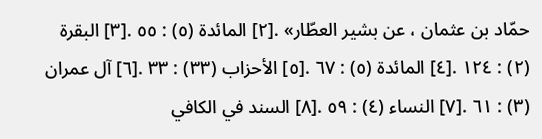حمّاد بن عثمان ، عن بشير العطّار» .[٢] المائدة (٥) : ٥٥ .[٣] البقرة (٢) : ١٢٤ .[٤] المائدة (٥) : ٦٧ .[٥] الأحزاب (٣٣) : ٣٣ .[٦] آل عمران (٣) : ٦١ .[٧] النساء (٤) : ٥٩ .[٨] السند في الكافي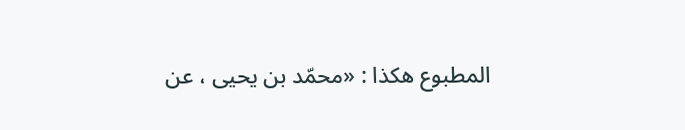المطبوع هكذا : «محمّد بن يحيى ، عن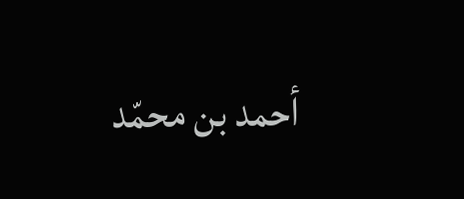أحمد بن محمّد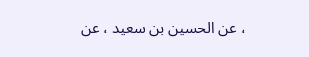، عن الحسين بن سعيد ، عن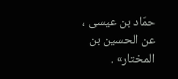حمّاد بن عيسى ، عن الحسين بن المختار» .